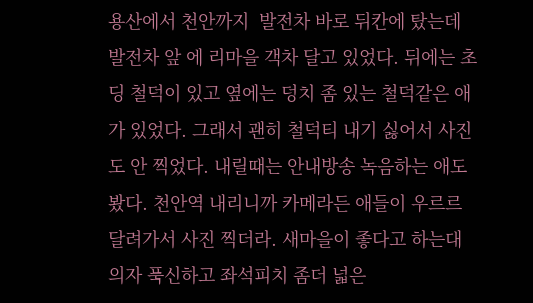용산에서 천안까지  발전차 바로 뒤칸에 탔는데 발전차 앞 에 리마을 객차 달고 있었다. 뒤에는 초딩 철덕이 있고 옆에는 덩치 좀 있는 철덕같은 애가 있었다. 그래서 괜히 철덕티 내기 싫어서 사진도 안 찍었다. 내릴때는 안내방송 녹음하는 애도 봤다. 천안역 내리니까 카메라든 애들이 우르르 달려가서 사진 찍더라. 새마을이 좋다고 하는대 의자 푹신하고 좌석피치 좀더 넓은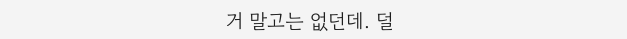거 말고는 없던데. 덜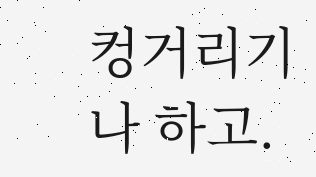컹거리기나 하고.